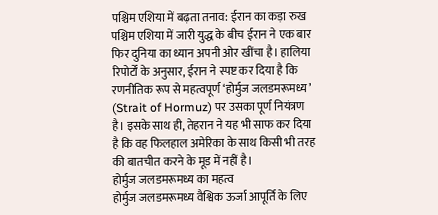पश्चिम एशिया में बढ़ता तनाव: ईरान का कड़ा रुख
पश्चिम एशिया में जारी युद्ध के बीच ईरान ने एक बार फिर दुनिया का ध्यान अपनी ओर खींचा है। हालिया रिपोर्टों के अनुसार, ईरान ने स्पष्ट कर दिया है कि रणनीतिक रूप से महत्वपूर्ण ‘होर्मुज जलडमरूमध्य’ (Strait of Hormuz) पर उसका पूर्ण नियंत्रण है। इसके साथ ही, तेहरान ने यह भी साफ कर दिया है कि वह फिलहाल अमेरिका के साथ किसी भी तरह की बातचीत करने के मूड में नहीं है।
होर्मुज जलडमरूमध्य का महत्व
होर्मुज जलडमरूमध्य वैश्विक ऊर्जा आपूर्ति के लिए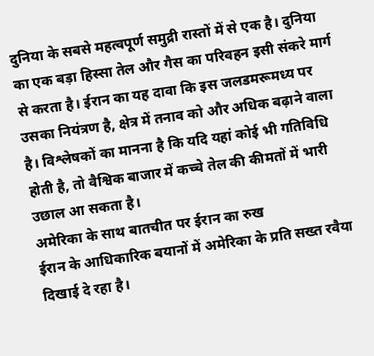दुनिया के सबसे महत्वपूर्ण समुद्री रास्तों में से एक है। दुनिया का एक बड़ा हिस्सा तेल और गैस का परिवहन इसी संकरे मार्ग से करता है। ईरान का यह दावा कि इस जलडमरूमध्य पर उसका नियंत्रण है, क्षेत्र में तनाव को और अधिक बढ़ाने वाला है। विश्लेषकों का मानना है कि यदि यहां कोई भी गतिविधि होती है, तो वैश्विक बाजार में कच्चे तेल की कीमतों में भारी उछाल आ सकता है।
अमेरिका के साथ बातचीत पर ईरान का रुख
ईरान के आधिकारिक बयानों में अमेरिका के प्रति सख्त रवैया दिखाई दे रहा है।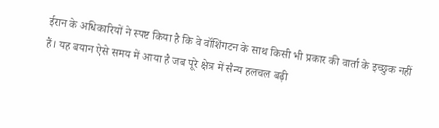ईरान के अधिकारियों ने स्पष्ट किया है कि वे वॉशिंगटन के साथ किसी भी प्रकार की वार्ता के इच्छुक नहीं हैं। यह बयान ऐसे समय में आया है जब पूरे क्षेत्र में सैन्य हलचल बढ़ी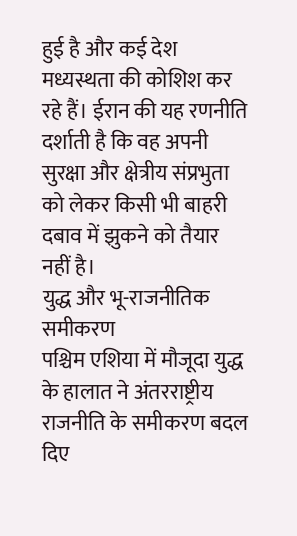हुई है और कई देश मध्यस्थता की कोशिश कर रहे हैं। ईरान की यह रणनीति दर्शाती है कि वह अपनी सुरक्षा और क्षेत्रीय संप्रभुता को लेकर किसी भी बाहरी दबाव में झुकने को तैयार नहीं है।
युद्ध और भू-राजनीतिक समीकरण
पश्चिम एशिया में मौजूदा युद्ध के हालात ने अंतरराष्ट्रीय राजनीति के समीकरण बदल दिए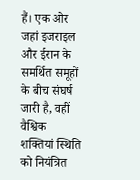हैं। एक ओर जहां इजराइल और ईरान के समर्थित समूहों के बीच संघर्ष जारी है, वहीं वैश्विक शक्तियां स्थिति को नियंत्रित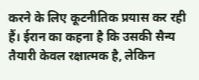करने के लिए कूटनीतिक प्रयास कर रही हैं। ईरान का कहना है कि उसकी सैन्य तैयारी केवल रक्षात्मक है, लेकिन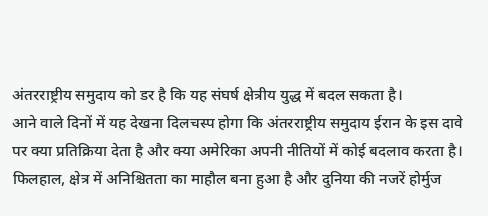अंतरराष्ट्रीय समुदाय को डर है कि यह संघर्ष क्षेत्रीय युद्ध में बदल सकता है।
आने वाले दिनों में यह देखना दिलचस्प होगा कि अंतरराष्ट्रीय समुदाय ईरान के इस दावे पर क्या प्रतिक्रिया देता है और क्या अमेरिका अपनी नीतियों में कोई बदलाव करता है। फिलहाल, क्षेत्र में अनिश्चितता का माहौल बना हुआ है और दुनिया की नजरें होर्मुज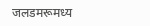जलडमरूमध्य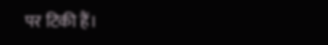पर टिकी हैं।